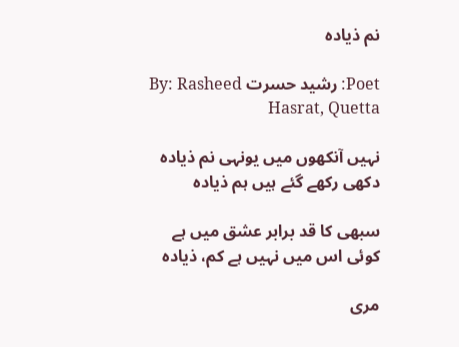نم ذیادہ

Poet: رشید حسرت By: Rasheed Hasrat, Quetta

نہیں آنکھوں میں یونہی نم ذیادہ
دکھی رکھے گئے ہیں ہم ذیادہ

سبھی کا قد برابر عشق میں ہے
کوئی اس میں نہیں ہے کم، ذیادہ

مری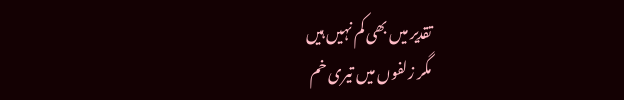تقدیر میں بھی کم نہیں ہیں
مگر زلفوں میں تیری خم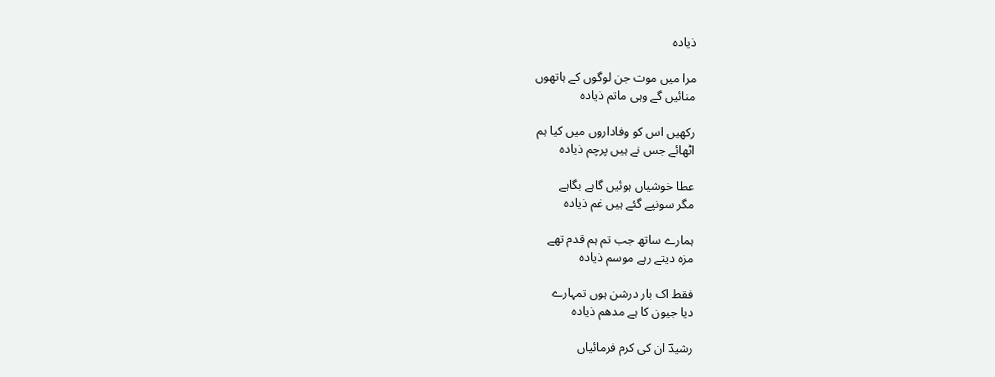ذیادہ

مرا میں موت جن لوگوں کے ہاتھوں
منائیں گے وہی ماتم ذیادہ

رکھیں اس کو وفاداروں میں کیا ہم
اٹھائے جس نے ہیں پرچم ذیادہ

عطا خوشیاں ہوئیں گاہے بگاہے
مگر سونپے گئے ہیں غم ذیادہ

ہمارے ساتھ جب تم ہم قدم تھے
مزہ دیتے رہے موسم ذیادہ

فقط اک بار درشن ہوں تمہارے
دیا جیون کا ہے مدھم ذیادہ

رشیدؔ ان کی کرم فرمائیاں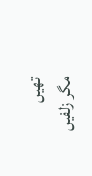تھیں
مگر زلفیں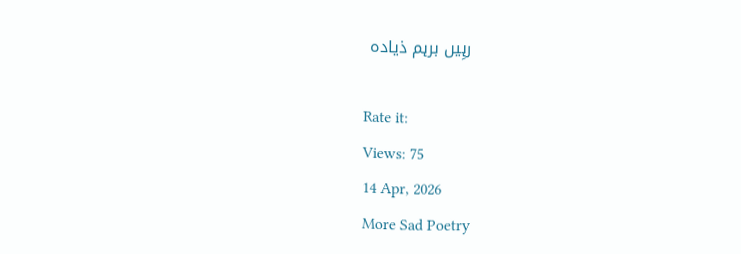رہِیں برہم ذیادہ

Rate it:
Views: 75
14 Apr, 2026
More Sad Poetry